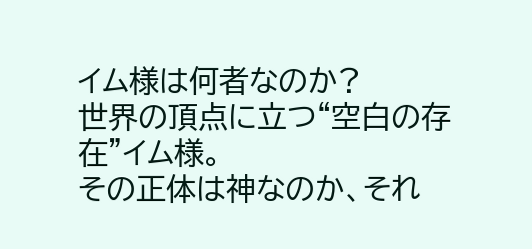イム様は何者なのか?
世界の頂点に立つ“空白の存在”イム様。
その正体は神なのか、それ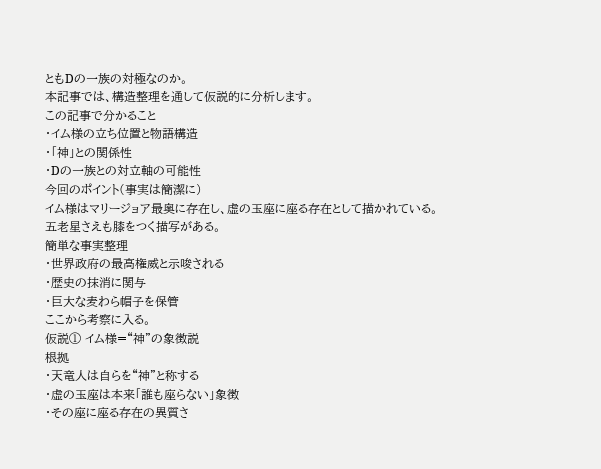ともDの一族の対極なのか。
本記事では、構造整理を通して仮説的に分析します。
この記事で分かること
・イム様の立ち位置と物語構造
・「神」との関係性
・Dの一族との対立軸の可能性
今回のポイント(事実は簡潔に)
イム様はマリージョア最奥に存在し、虚の玉座に座る存在として描かれている。
五老星さえも膝をつく描写がある。
簡単な事実整理
・世界政府の最高権威と示唆される
・歴史の抹消に関与
・巨大な麦わら帽子を保管
ここから考察に入る。
仮説① イム様=“神”の象徴説
根拠
・天竜人は自らを“神”と称する
・虚の玉座は本来「誰も座らない」象徴
・その座に座る存在の異質さ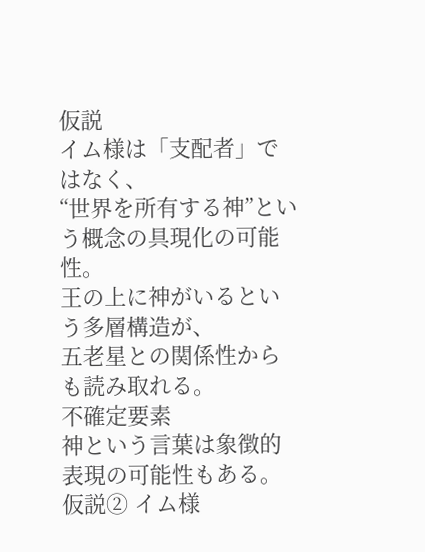仮説
イム様は「支配者」ではなく、
“世界を所有する神”という概念の具現化の可能性。
王の上に神がいるという多層構造が、
五老星との関係性からも読み取れる。
不確定要素
神という言葉は象徴的表現の可能性もある。
仮説② イム様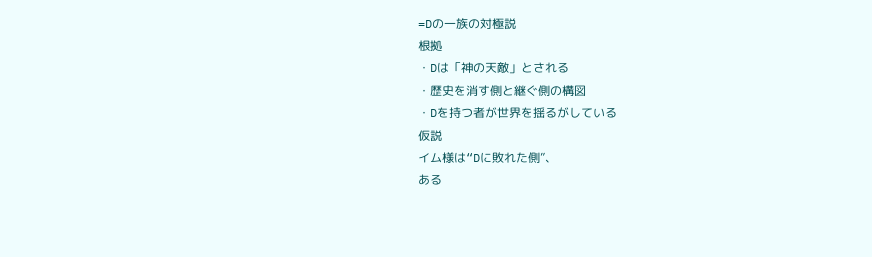=Dの一族の対極説
根拠
・Dは「神の天敵」とされる
・歴史を消す側と継ぐ側の構図
・Dを持つ者が世界を揺るがしている
仮説
イム様は“Dに敗れた側”、
ある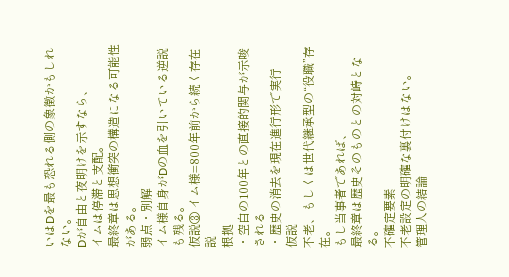いはDを最も恐れる側の象徴かもしれない。
Dが自由と夜明けを示すなら、
イムは停滞と支配。
最終章は思想衝突の構造になる可能性がある。
弱点・別解
イム様自身がDの血を引いている逆説も残る。
仮説③ イム様=800年前から続く存在説
根拠
・空白の100年との直接的関与が示唆される
・歴史の消去を現在進行形で実行
仮説
不老、もしくは世代継承型の“役職”存在。
もし当事者であれば、
最終章は歴史そのものとの対峙となる。
不確定要素
不老設定の明確な裏付けはない。
管理人の結論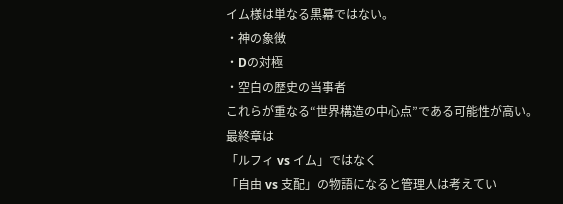イム様は単なる黒幕ではない。
・神の象徴
・Dの対極
・空白の歴史の当事者
これらが重なる“世界構造の中心点”である可能性が高い。
最終章は
「ルフィ vs イム」ではなく
「自由 vs 支配」の物語になると管理人は考えてい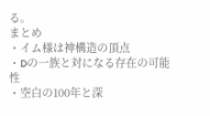る。
まとめ
・イム様は神構造の頂点
・Dの一族と対になる存在の可能性
・空白の100年と深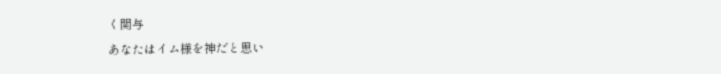く関与
あなたはイム様を神だと思い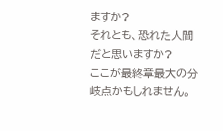ますか?
それとも、恐れた人間だと思いますか?
ここが最終章最大の分岐点かもしれません。